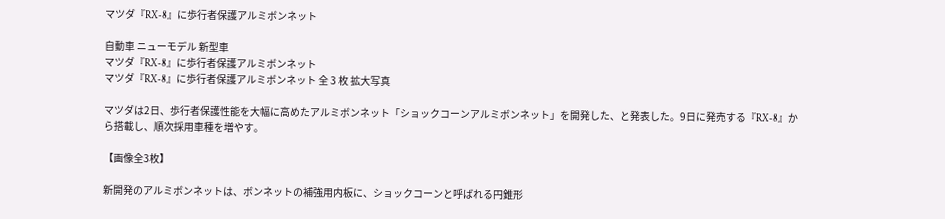マツダ『RX-8』に歩行者保護アルミボンネット

自動車 ニューモデル 新型車
マツダ『RX-8』に歩行者保護アルミボンネット
マツダ『RX-8』に歩行者保護アルミボンネット 全 3 枚 拡大写真

マツダは2日、歩行者保護性能を大幅に高めたアルミボンネット「ショックコーンアルミボンネット」を開発した、と発表した。9日に発売する『RX-8』から搭載し、順次採用車種を増やす。

【画像全3枚】

新開発のアルミボンネットは、ボンネットの補強用内板に、ショックコーンと呼ばれる円錐形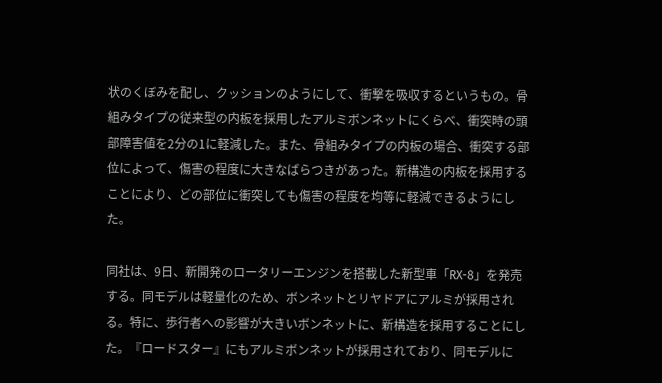状のくぼみを配し、クッションのようにして、衝撃を吸収するというもの。骨組みタイプの従来型の内板を採用したアルミボンネットにくらべ、衝突時の頭部障害値を2分の1に軽減した。また、骨組みタイプの内板の場合、衝突する部位によって、傷害の程度に大きなばらつきがあった。新構造の内板を採用することにより、どの部位に衝突しても傷害の程度を均等に軽減できるようにした。

同社は、9日、新開発のロータリーエンジンを搭載した新型車「RX-8」を発売する。同モデルは軽量化のため、ボンネットとリヤドアにアルミが採用される。特に、歩行者への影響が大きいボンネットに、新構造を採用することにした。『ロードスター』にもアルミボンネットが採用されており、同モデルに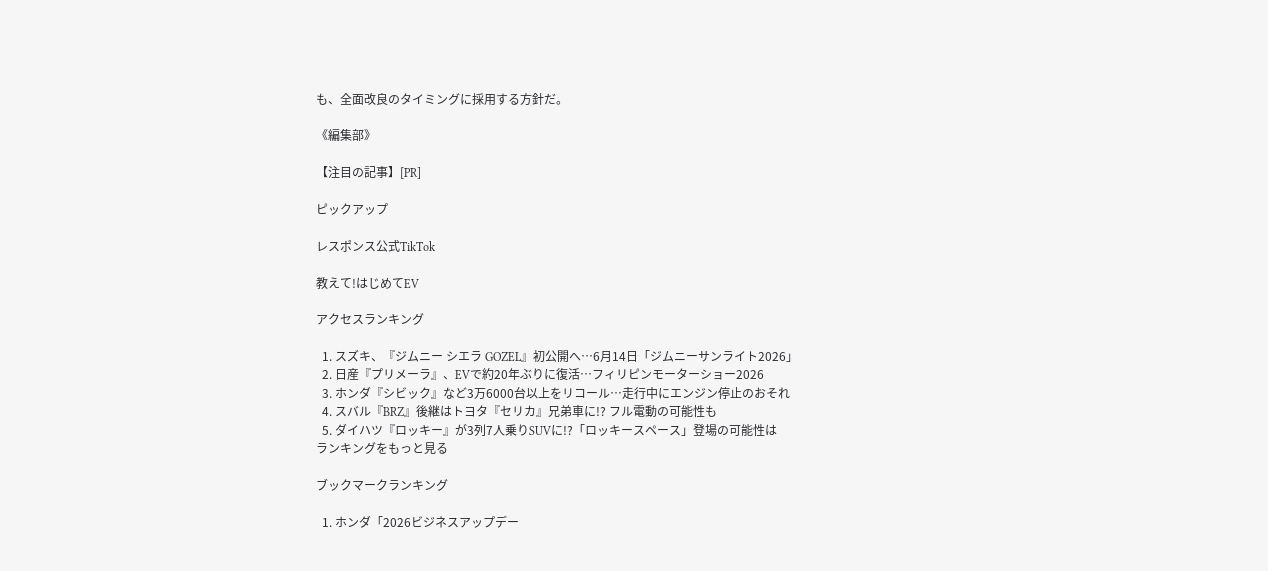も、全面改良のタイミングに採用する方針だ。

《編集部》

【注目の記事】[PR]

ピックアップ

レスポンス公式TikTok

教えて!はじめてEV

アクセスランキング

  1. スズキ、『ジムニー シエラ GOZEL』初公開へ…6月14日「ジムニーサンライト2026」
  2. 日産『プリメーラ』、EVで約20年ぶりに復活…フィリピンモーターショー2026
  3. ホンダ『シビック』など3万6000台以上をリコール…走行中にエンジン停止のおそれ
  4. スバル『BRZ』後継はトヨタ『セリカ』兄弟車に!? フル電動の可能性も
  5. ダイハツ『ロッキー』が3列7人乗りSUVに!?「ロッキースペース」登場の可能性は
ランキングをもっと見る

ブックマークランキング

  1. ホンダ「2026ビジネスアップデー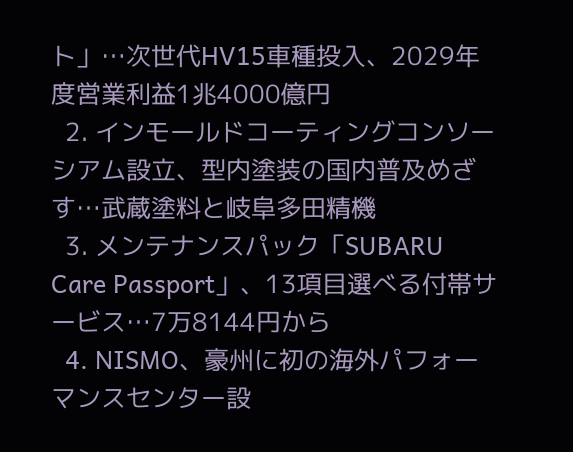ト」…次世代HV15車種投入、2029年度営業利益1兆4000億円
  2. インモールドコーティングコンソーシアム設立、型内塗装の国内普及めざす…武蔵塗料と岐阜多田精機
  3. メンテナンスパック「SUBARU Care Passport」、13項目選べる付帯サービス…7万8144円から
  4. NISMO、豪州に初の海外パフォーマンスセンター設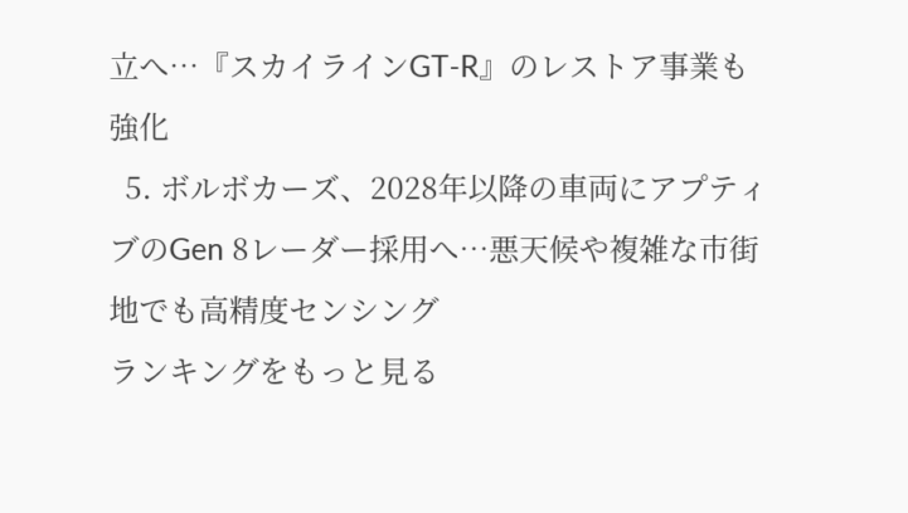立へ…『スカイラインGT-R』のレストア事業も強化
  5. ボルボカーズ、2028年以降の車両にアプティブのGen 8レーダー採用へ…悪天候や複雑な市街地でも高精度センシング
ランキングをもっと見る